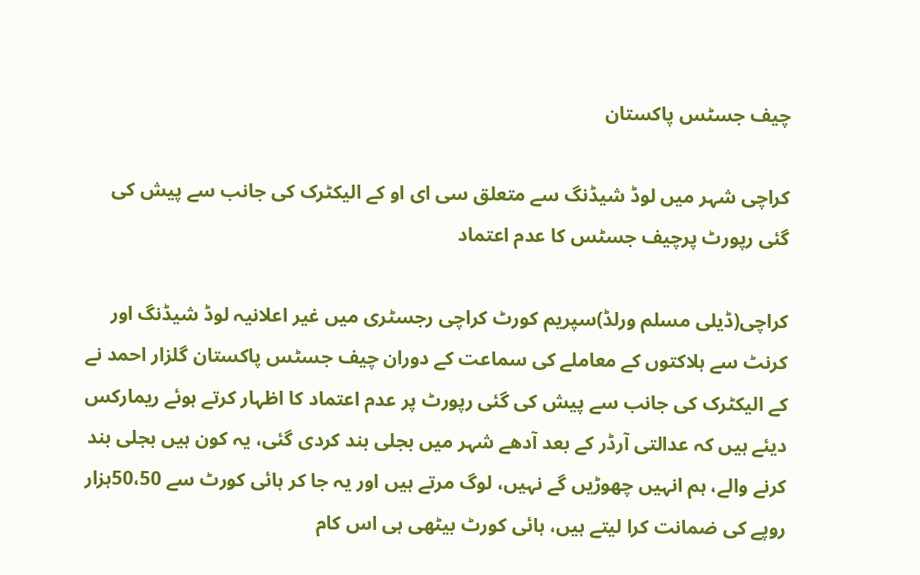چیف جسٹس پاکستان

کراچی شہر میں لوڈ شیڈنگ سے متعلق سی ای او کے الیکٹرک کی جانب سے پیش کی گئی رپورٹ پرچیف جسٹس کا عدم اعتماد

کراچی(ڈیلی مسلم ورلڈ)سپریم کورٹ کراچی رجسٹری میں غیر اعلانیہ لوڈ شیڈنگ اور کرنٹ سے ہلاکتوں کے معاملے کی سماعت کے دوران چیف جسٹس پاکستان گلزار احمد نے کے الیکٹرک کی جانب سے پیش کی گئی رپورٹ پر عدم اعتماد کا اظہار کرتے ہوئے ریمارکس دیئے ہیں کہ عدالتی آرڈر کے بعد آدھے شہر میں بجلی بند کردی گئی، یہ کون ہیں بجلی بند کرنے والے، ہم انہیں چھوڑیں گے نہیں، لوگ مرتے ہیں اور یہ جا کر ہائی کورٹ سے 50،50ہزار روپے کی ضمانت کرا لیتے ہیں، ہائی کورٹ بیٹھی ہی اس کام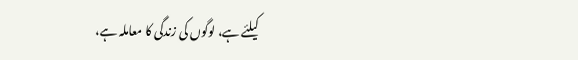کیلئے ہے، لوگوں کی زندگی کا معاملہ ہے،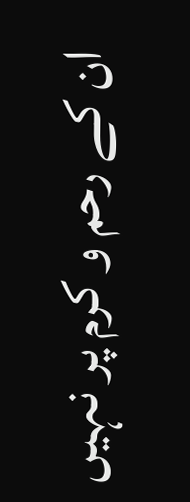ان کے رحم و کرم پر نہیں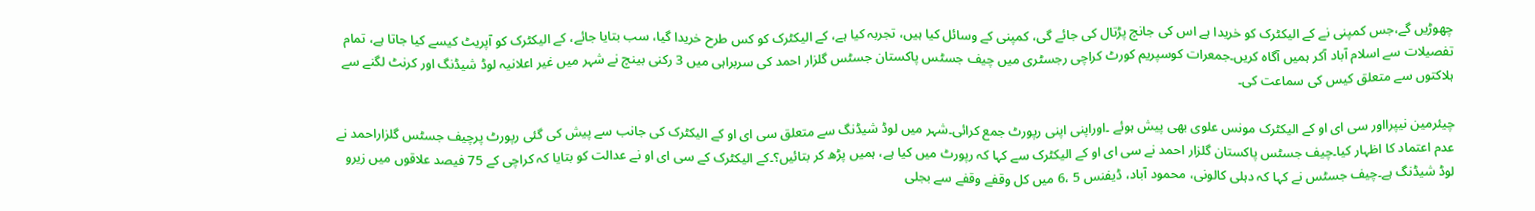چھوڑیں گے،جس کمپنی نے کے الیکٹرک کو خریدا ہے اس کی جانچ پڑتال کی جائے گی، کمپنی کے وسائل کیا ہیں، تجربہ کیا ہے، کے الیکٹرک کو کس طرح خریدا گیا، سب بتایا جائے، کے الیکٹرک کو آپریٹ کیسے کیا جاتا ہے، تمام تفصیلات سے اسلام آباد آکر ہمیں آگاہ کریں۔جمعرات کوسپریم کورٹ کراچی رجسٹری میں چیف جسٹس پاکستان جسٹس گلزار احمد کی سربراہی میں 3 رکنی بینچ نے شہر میں غیر اعلانیہ لوڈ شیڈنگ اور کرنٹ لگنے سے ہلاکتوں سے متعلق کیس کی سماعت کی۔

چیئرمین نیپرااور سی ای او کے الیکٹرک مونس علوی بھی پیش ہوئے ۔اوراپنی اپنی رپورٹ جمع کرائی۔شہر میں لوڈ شیڈنگ سے متعلق سی ای او کے الیکٹرک کی جانب سے پیش کی گئی رپورٹ پرچیف جسٹس گلزاراحمد نے عدم اعتماد کا اظہار کیا۔چیف جسٹس پاکستان گلزار احمد نے سی ای او کے الیکٹرک سے کہا کہ رپورٹ میں کیا ہے، ہمیں پڑھ کر بتائیں؟۔کے الیکٹرک کے سی ای او نے عدالت کو بتایا کہ کراچی کے 75 فیصد علاقوں میں زیرو لوڈ شیڈنگ ہے۔چیف جسٹس نے کہا کہ دہلی کالونی، محمود آباد، ڈیفنس 5 ،6 میں کل وقفے وقفے سے بجلی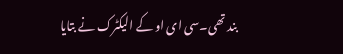بند تھی۔سی ای او کے الیکٹرک نے بتایا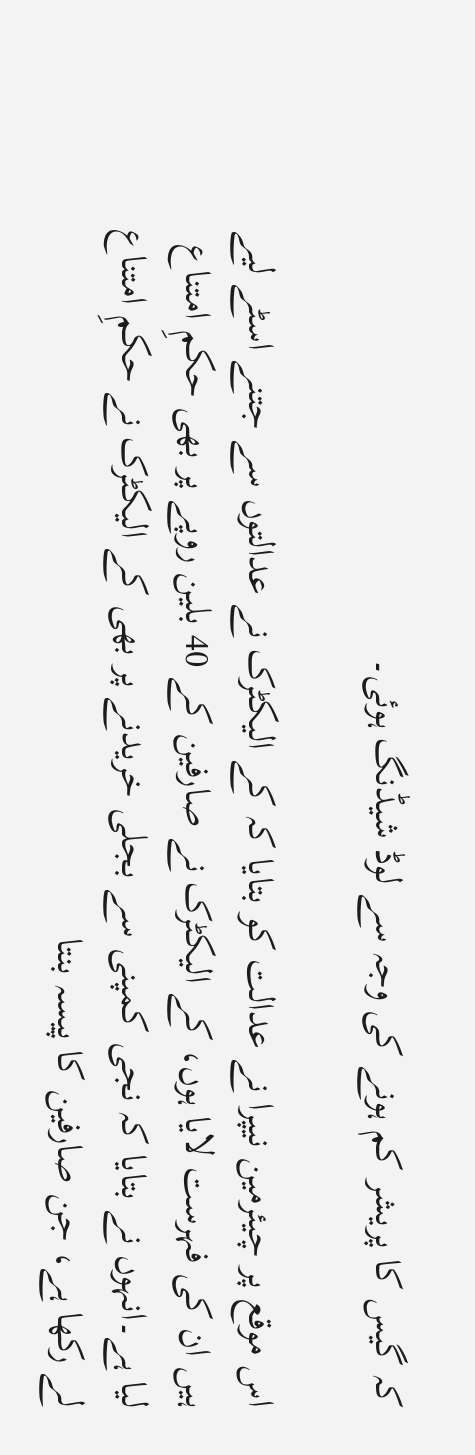کہ گیس کا پریشر کم ہونے کی وجہ سے لوڈ شیڈنگ ہوئی۔

اس موقع پر چیئرمین نیپرا نے عدالت کو بتایا کہ کے الیکٹرک نے عدالتوں سے جتنے اسٹے لیے ہیں ان کی فہرست لایا ہوں، کے الیکٹرک نے صارفین کے 40 بلین روپے پر بھی حکمِ امتناع لیا ہے۔انہوں نے بتایا کہ نجی کمپنی سے بجلی خریدنے پر بھی کے الیکٹرک نے حکمِ امتناع لے رکھا ہے، جن صارفین کا پیسہ بنتا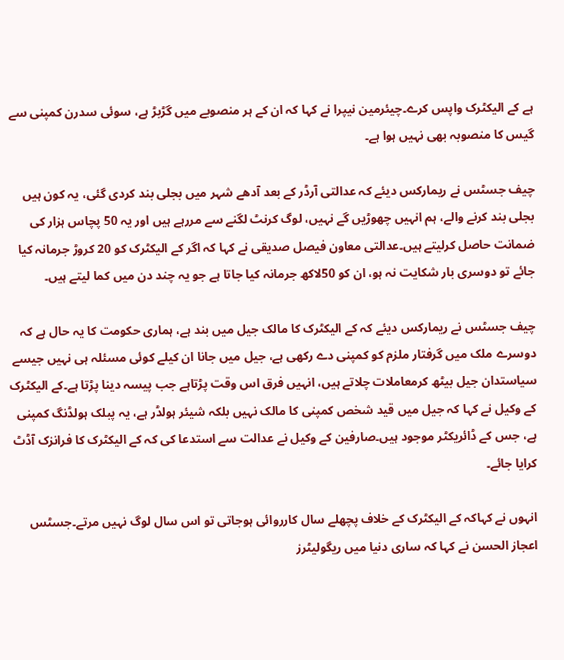ہے کے الیکٹرک واپس کرے۔چیئرمین نیپرا نے کہا کہ ان کے ہر منصوبے میں گڑبڑ ہے، سوئی سدرن کمپنی سے گیس کا منصوبہ بھی نہیں ہوا ہے۔

چیف جسٹس نے ریمارکس دیئے کہ عدالتی آرڈر کے بعد آدھے شہر میں بجلی بند کردی گئی، یہ کون ہیں بجلی بند کرنے والے، ہم انہیں چھوڑیں گے نہیں، لوگ کرنٹ لگنے سے مررہے ہیں اور یہ 50 پچاس ہزار کی ضمانت حاصل کرلیتے ہیں۔عدالتی معاون فیصل صدیقی نے کہا کہ اگر کے الیکٹرک کو 20 کروڑ جرمانہ کیا جائے تو دوسری بار شکایت نہ ہو، ان کو 50لاکھ جرمانہ کیا جاتا ہے جو یہ چند دن میں کما لیتے ہیں۔

چیف جسٹس نے ریمارکس دیئے کہ کے الیکٹرک کا مالک جیل میں بند ہے، ہماری حکومت کا یہ حال ہے کہ دوسرے ملک میں گرفتار ملزم کو کمپنی دے رکھی ہے، جیل میں جانا ان کیلے کوئی مسئلہ ہی نہیں جیسے سیاستدان جیل بیٹھ کرمعاملات چلاتے ہیں، انہیں فرق اس وقت پڑتاہے جب پیسہ دینا پڑتا ہے۔کے الیکٹرک کے وکیل نے کہا کہ جیل میں قید شخص کمپنی کا مالک نہیں بلکہ شیئر ہولڈر ہے، یہ پبلک ہولڈنگ کمپنی ہے، جس کے ڈائریکٹر موجود ہیں۔صارفین کے وکیل نے عدالت سے استدعا کی کہ کے الیکٹرک کا فرانزک آڈٹ کرایا جائے۔

انہوں نے کہاکہ کے الیکٹرک کے خلاف پچھلے سال کارروائی ہوجاتی تو اس سال لوگ نہیں مرتے۔جسٹس اعجاز الحسن نے کہا کہ ساری دنیا میں ریگولیٹرز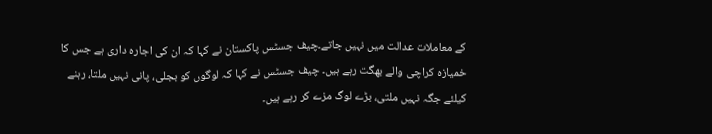کے معاملات عدالت میں نہیں جاتے۔چیف جسٹس پاکستان نے کہا کہ ان کی اجارہ داری ہے جس کا خمیازہ کراچی والے بھگت رہے ہیں۔ چیف جسٹس نے کہا کہ لوگوں کو بجلی، پانی نہیں ملتا، رہنے کیلئے جگہ نہیں ملتی، بڑے لوگ مزے کر رہے ہیں۔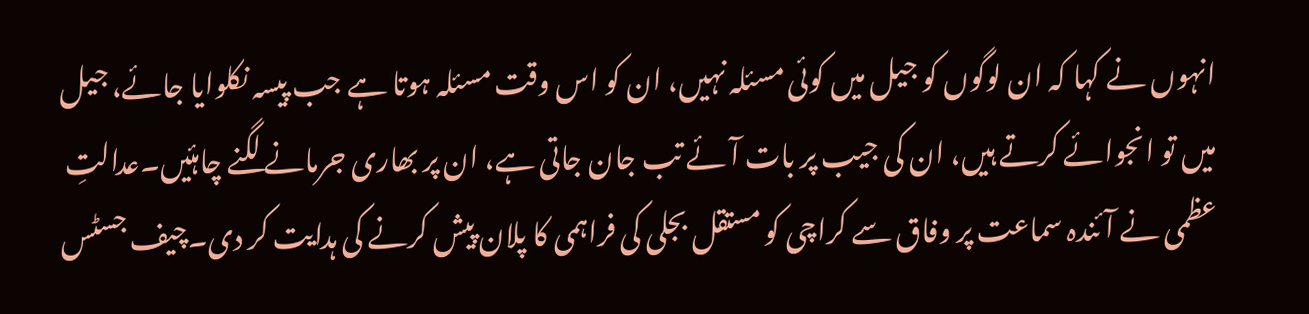انہوں نے کہا کہ ان لوگوں کو جیل میں کوئی مسئلہ نہیں، ان کو اس وقت مسئلہ ہوتا ہے جب پیسہ نکلوایا جائے، جیل میں تو انجوائے کرتے ہیں، ان کی جیب پر بات آئے تب جان جاتی ہے، ان پر بھاری جرمانے لگنے چاہئیں۔عدالتِ عظمی نے آئندہ سماعت پر وفاق سے کراچی کو مستقل بجلی کی فراہمی کا پلان پیش کرنے کی ہدایت کر دی۔چیف جسٹس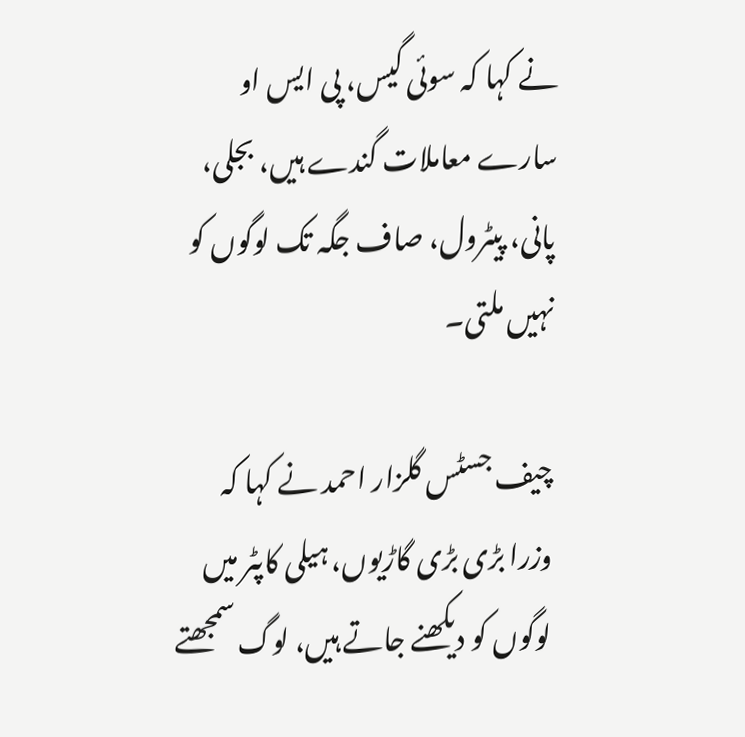نے کہا کہ سوئی گیس، پی ایس او سارے معاملات گندے ہیں، بجلی، پانی، پیٹرول، صاف جگہ تک لوگوں کو نہیں ملتی۔

چیف جسٹس گلزار احمد نے کہا کہ وزرا بڑی بڑی گاڑیوں، ہیلی کاپٹر میں لوگوں کو دیکھنے جاتے ہیں، لوگ سمجھتے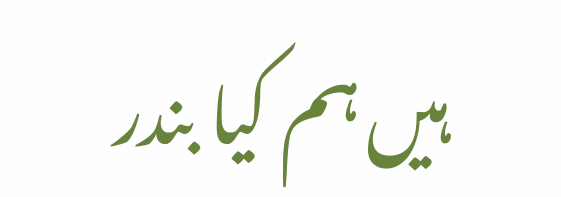ہیں ہم کیا بندر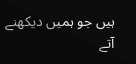ہیں جو ہمیں دیکھنے آتے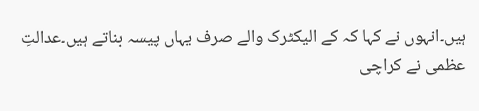ہیں۔انہوں نے کہا کہ کے الیکٹرک والے صرف یہاں پیسہ بناتے ہیں۔عدالتِ عظمی نے کراچی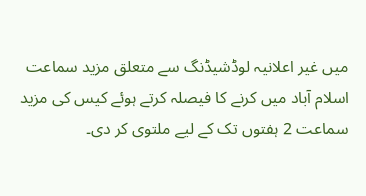میں غیر اعلانیہ لوڈشیڈنگ سے متعلق مزید سماعت اسلام آباد میں کرنے کا فیصلہ کرتے ہوئے کیس کی مزید سماعت 2 ہفتوں تک کے لیے ملتوی کر دی۔